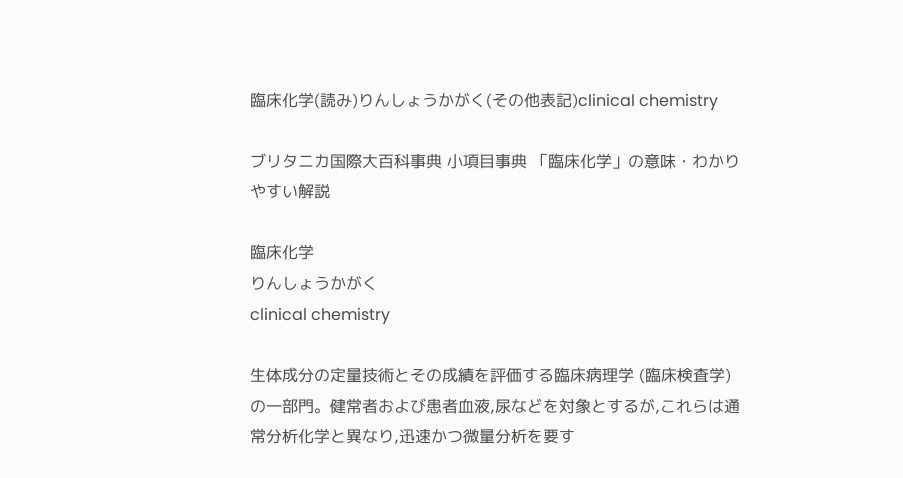臨床化学(読み)りんしょうかがく(その他表記)clinical chemistry

ブリタニカ国際大百科事典 小項目事典 「臨床化学」の意味・わかりやすい解説

臨床化学
りんしょうかがく
clinical chemistry

生体成分の定量技術とその成績を評価する臨床病理学 (臨床検査学) の一部門。健常者および患者血液,尿などを対象とするが,これらは通常分析化学と異なり,迅速かつ微量分析を要す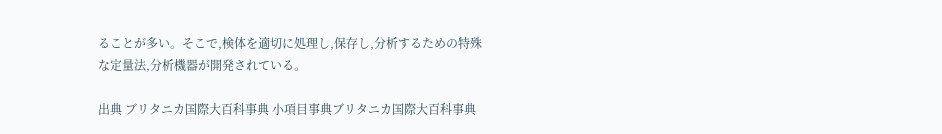ることが多い。そこで,検体を適切に処理し,保存し,分析するための特殊な定量法,分析機器が開発されている。

出典 ブリタニカ国際大百科事典 小項目事典ブリタニカ国際大百科事典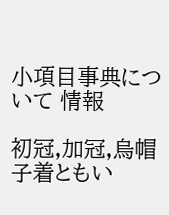小項目事典について 情報

初冠,加冠,烏帽子着ともい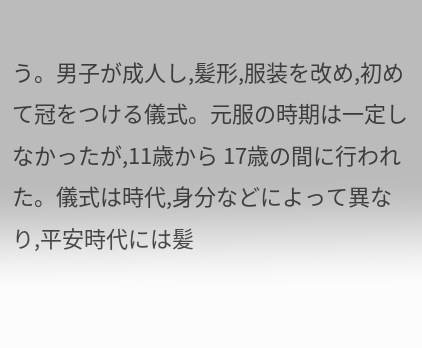う。男子が成人し,髪形,服装を改め,初めて冠をつける儀式。元服の時期は一定しなかったが,11歳から 17歳の間に行われた。儀式は時代,身分などによって異なり,平安時代には髪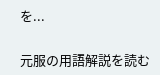を...

元服の用語解説を読む